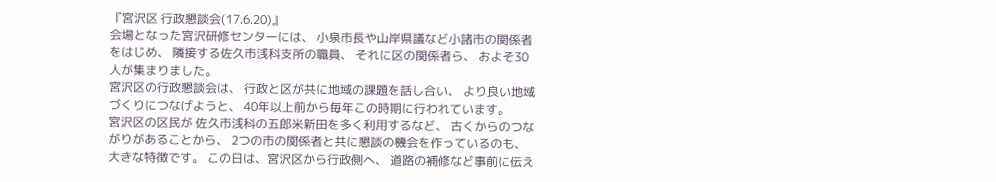『宮沢区 行政懇談会(17.6.20)』
会場となった宮沢研修センターには、 小泉市長や山岸県議など小諸市の関係者をはじめ、 隣接する佐久市浅科支所の職員、 それに区の関係者ら、 およそ30人が集まりました。
宮沢区の行政懇談会は、 行政と区が共に地域の課題を話し合い、 より良い地域づくりにつなげようと、 40年以上前から毎年この時期に行われています。
宮沢区の区民が 佐久市浅科の五郎米新田を多く利用するなど、 古くからのつながりがあることから、 2つの市の関係者と共に懇談の機会を作っているのも、 大きな特徴です。 この日は、宮沢区から行政側へ、 道路の補修など事前に伝え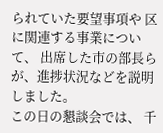られていた要望事項や 区に関連する事業について、 出席した市の部長らが、進捗状況などを説明しました。
この日の懇談会では、 千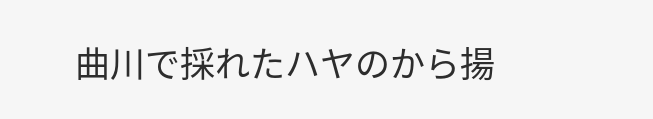曲川で採れたハヤのから揚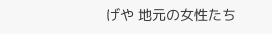げや 地元の女性たち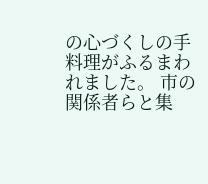の心づくしの手料理がふるまわれました。 市の関係者らと集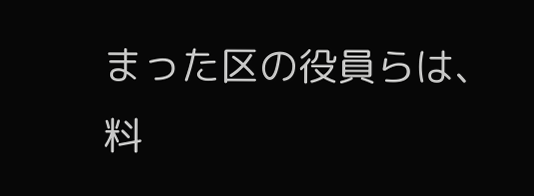まった区の役員らは、 料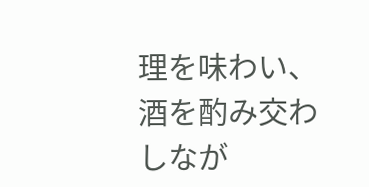理を味わい、酒を酌み交わしなが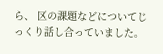ら、 区の課題などについてじっくり話し合っていました。